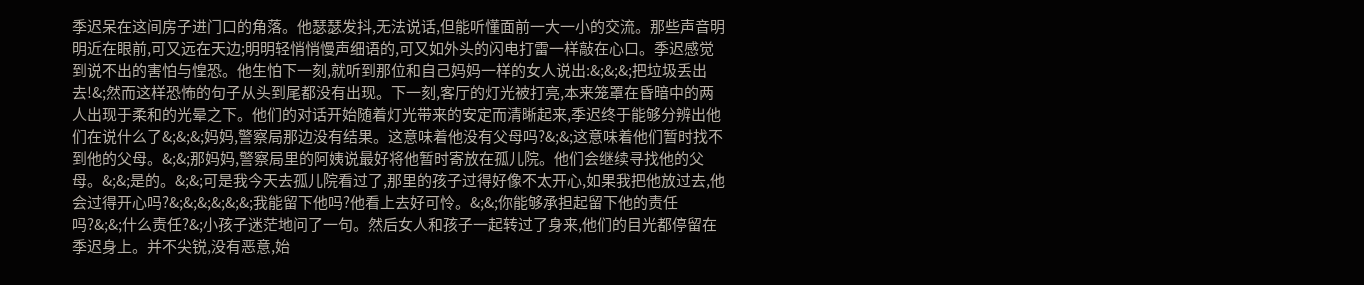季迟呆在这间房子进门口的角落。他瑟瑟发抖,无法说话,但能听懂面前一大一小的交流。那些声音明明近在眼前,可又远在天边;明明轻悄悄慢声细语的,可又如外头的闪电打雷一样敲在心口。季迟感觉到说不出的害怕与惶恐。他生怕下一刻,就听到那位和自己妈妈一样的女人说出:&;&;&;把垃圾丢出去!&;然而这样恐怖的句子从头到尾都没有出现。下一刻,客厅的灯光被打亮,本来笼罩在昏暗中的两人出现于柔和的光晕之下。他们的对话开始随着灯光带来的安定而清晰起来,季迟终于能够分辨出他们在说什么了&;&;&;妈妈,警察局那边没有结果。这意味着他没有父母吗?&;&;这意味着他们暂时找不到他的父母。&;&;那妈妈,警察局里的阿姨说最好将他暂时寄放在孤儿院。他们会继续寻找他的父母。&;&;是的。&;&;可是我今天去孤儿院看过了,那里的孩子过得好像不太开心,如果我把他放过去,他会过得开心吗?&;&;&;&;&;&;我能留下他吗?他看上去好可怜。&;&;你能够承担起留下他的责任吗?&;&;什么责任?&;小孩子迷茫地问了一句。然后女人和孩子一起转过了身来,他们的目光都停留在季迟身上。并不尖锐,没有恶意,始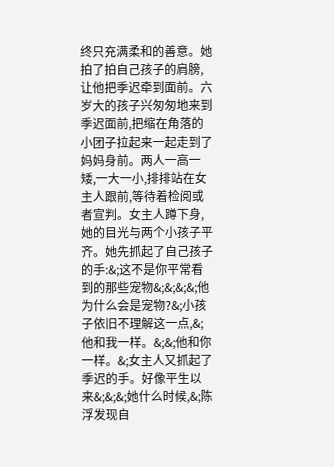终只充满柔和的善意。她拍了拍自己孩子的肩膀,让他把季迟牵到面前。六岁大的孩子兴匆匆地来到季迟面前,把缩在角落的小团子拉起来一起走到了妈妈身前。两人一高一矮,一大一小,排排站在女主人跟前,等待着检阅或者宣判。女主人蹲下身,她的目光与两个小孩子平齐。她先抓起了自己孩子的手:&;这不是你平常看到的那些宠物&;&;&;&;他为什么会是宠物?&;小孩子依旧不理解这一点,&;他和我一样。&;&;他和你一样。&;女主人又抓起了季迟的手。好像平生以来&;&;&;她什么时候,&;陈浮发现自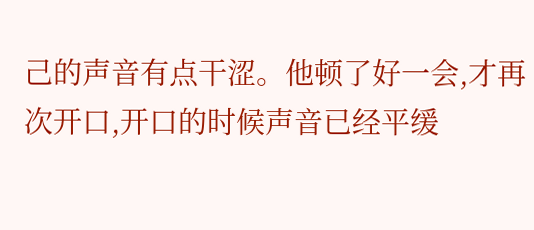己的声音有点干涩。他顿了好一会,才再次开口,开口的时候声音已经平缓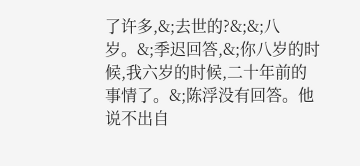了许多,&;去世的?&;&;八岁。&;季迟回答,&;你八岁的时候,我六岁的时候,二十年前的事情了。&;陈浮没有回答。他说不出自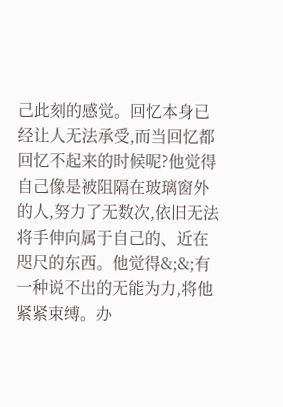己此刻的感觉。回忆本身已经让人无法承受,而当回忆都回忆不起来的时候呢?他觉得自己像是被阻隔在玻璃窗外的人,努力了无数次,依旧无法将手伸向属于自己的、近在咫尺的东西。他觉得&;&;有一种说不出的无能为力,将他紧紧束缚。办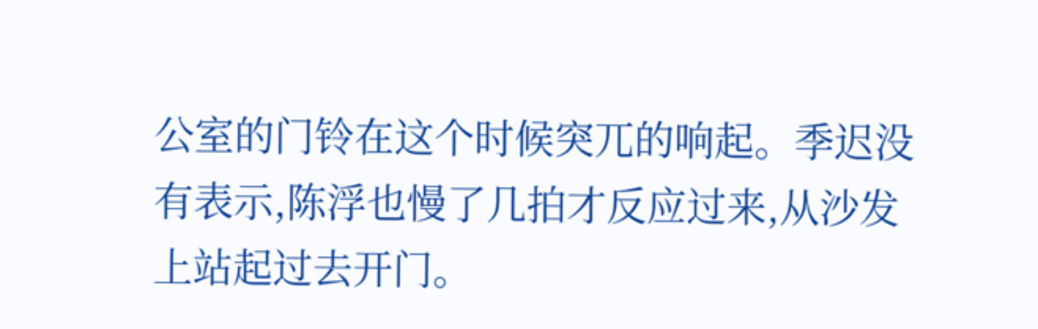公室的门铃在这个时候突兀的响起。季迟没有表示,陈浮也慢了几拍才反应过来,从沙发上站起过去开门。